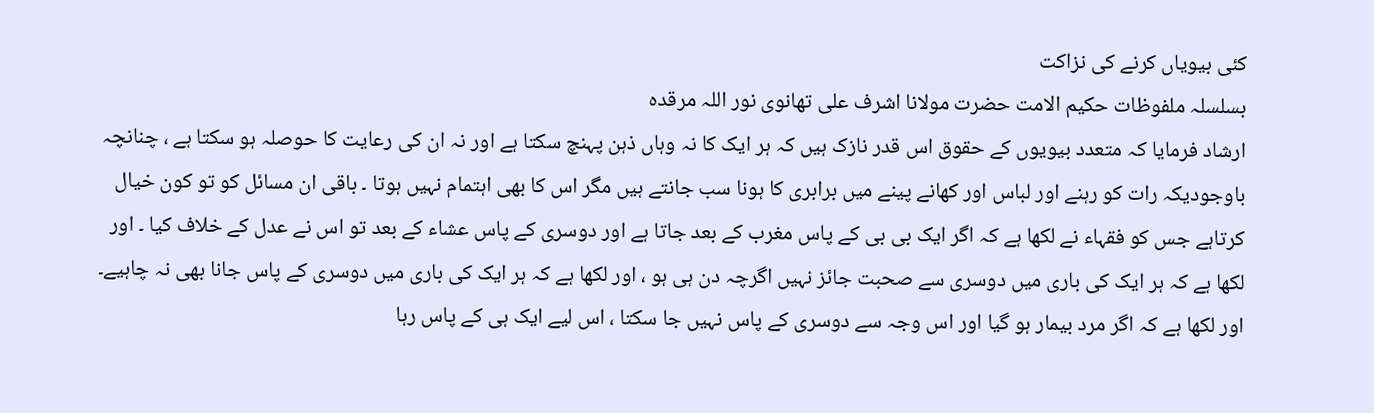کئی بیویاں کرنے کی نزاکت
بسلسلہ ملفوظات حکیم الامت حضرت مولانا اشرف علی تھانوی نور اللہ مرقدہ
ارشاد فرمایا کہ متعدد بیویوں کے حقوق اس قدر نازک ہیں کہ ہر ایک کا نہ وہاں ذہن پہنچ سکتا ہے اور نہ ان کی رعایت کا حوصلہ ہو سکتا ہے ، چنانچہ باوجودیکہ رات کو رہنے اور لباس اور کھانے پینے میں برابری کا ہونا سب جانتے ہیں مگر اس کا بھی اہتمام نہیں ہوتا ۔ باقی ان مسائل کو تو کون خیال کرتاہے جس کو فقہاء نے لکھا ہے کہ اگر ایک بی بی کے پاس مغرب کے بعد جاتا ہے اور دوسری کے پاس عشاء کے بعد تو اس نے عدل کے خلاف کیا ۔ اور لکھا ہے کہ ہر ایک کی باری میں دوسری سے صحبت جائز نہیں اگرچہ دن ہی ہو ، اور لکھا ہے کہ ہر ایک کی باری میں دوسری کے پاس جانا بھی نہ چاہیے۔ اور لکھا ہے کہ اگر مرد بیمار ہو گیا اور اس وجہ سے دوسری کے پاس نہیں جا سکتا ، اس لیے ایک ہی کے پاس رہا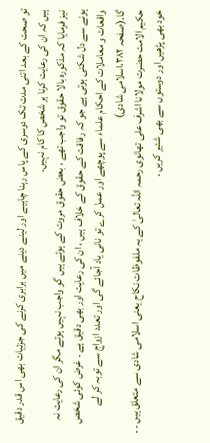تو صحت کے بعد اتنی مدت تک دوسری کے پاس رہنا چاہیے اور لینے دینے میں برابری کرنے کی جزئیات بھی اس قدر دقیق ہیں کہ ان کی رعایت کرنا ہر شخص کا کام نہیں۔
نیز فرمایا کہ مذکورہ بالا حقوق تو واجب تھے ، بعض حقوق مروت کے ہوتے ہیں گو واجب نہیں ہوتے مگر ان کی رعایت نہ ہونے سے دل شکنی ہوتی ہے جو کہ رفاقت کے حقوق کے خلاف ہیں ، ان کی رعایت اور بھی دقیق ہے ۔ غرض کوئی شخص واقعات و معاملات کے احکام علماء سے پوچھے اور عمل کرے تو نانی یاد آجائے گی اور تعدد ازواج سے توبہ کر لے گا۔(صفحہ ۳۸۲،اسلامی شادی)
حکیم الامت حضرت مولانا اشرف علی تھانوی رحمہ اللہ تعالیٰ کے یہ ملفوظات نکاح یعنی اسلامی شادی سے متعلق ہیں ۔ ۔ خود بھی پڑھیں اور دوستوں سے بھی شئیر کریں ۔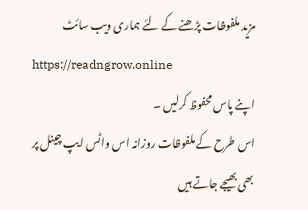مزید ملفوظات پڑھنے کے لئے ہماری ویب سائٹ
https://readngrow.online
اپنے پاس محفوظ کرلیں ۔
اس طرح کے ملفوظات روزانہ اس واٹس ایپ چینل پر بھی بھیجے جاتے ہیں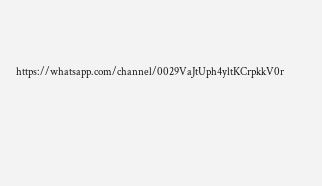https://whatsapp.com/channel/0029VaJtUph4yltKCrpkkV0r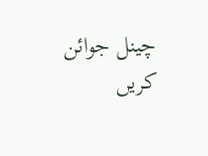چینل جوائن کریں